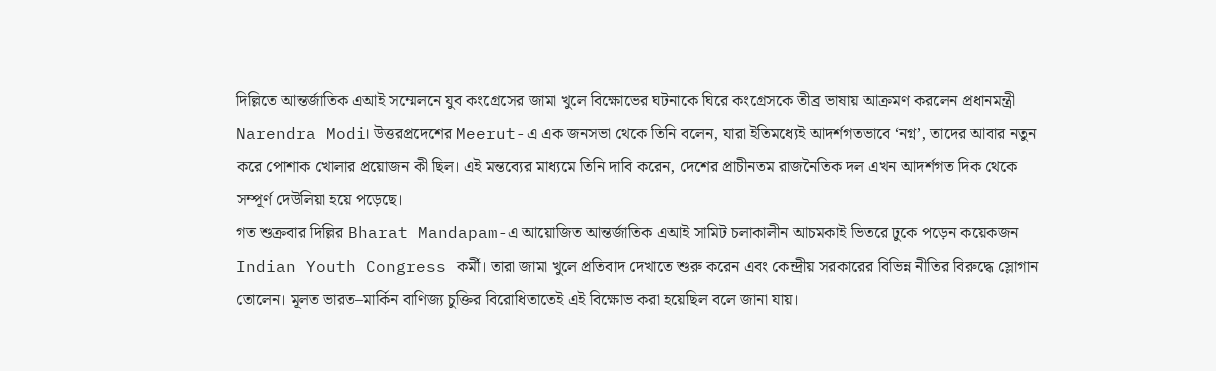দিল্লিতে আন্তর্জাতিক এআই সম্মেলনে যুব কংগ্রেসের জামা খুলে বিক্ষোভের ঘটনাকে ঘিরে কংগ্রেসকে তীব্র ভাষায় আক্রমণ করলেন প্রধানমন্ত্রী Narendra Modi। উত্তরপ্রদেশের Meerut-এ এক জনসভা থেকে তিনি বলেন, যারা ইতিমধ্যেই আদর্শগতভাবে ‘নগ্ন’, তাদের আবার নতুন করে পোশাক খোলার প্রয়োজন কী ছিল। এই মন্তব্যের মাধ্যমে তিনি দাবি করেন, দেশের প্রাচীনতম রাজনৈতিক দল এখন আদর্শগত দিক থেকে সম্পূর্ণ দেউলিয়া হয়ে পড়েছে।
গত শুক্রবার দিল্লির Bharat Mandapam-এ আয়োজিত আন্তর্জাতিক এআই সামিট চলাকালীন আচমকাই ভিতরে ঢুকে পড়েন কয়েকজন Indian Youth Congress কর্মী। তারা জামা খুলে প্রতিবাদ দেখাতে শুরু করেন এবং কেন্দ্রীয় সরকারের বিভিন্ন নীতির বিরুদ্ধে স্লোগান তোলেন। মূলত ভারত–মার্কিন বাণিজ্য চুক্তির বিরোধিতাতেই এই বিক্ষোভ করা হয়েছিল বলে জানা যায়।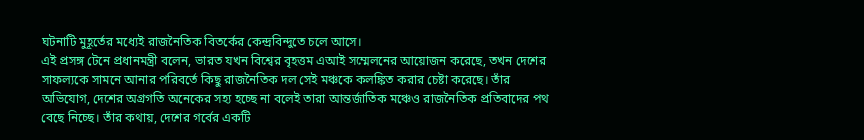ঘটনাটি মুহূর্তের মধ্যেই রাজনৈতিক বিতর্কের কেন্দ্রবিন্দুতে চলে আসে।
এই প্রসঙ্গ টেনে প্রধানমন্ত্রী বলেন, ভারত যখন বিশ্বের বৃহত্তম এআই সম্মেলনের আয়োজন করেছে, তখন দেশের সাফল্যকে সামনে আনার পরিবর্তে কিছু রাজনৈতিক দল সেই মঞ্চকে কলঙ্কিত করার চেষ্টা করেছে। তাঁর অভিযোগ, দেশের অগ্রগতি অনেকের সহ্য হচ্ছে না বলেই তারা আন্তর্জাতিক মঞ্চেও রাজনৈতিক প্রতিবাদের পথ বেছে নিচ্ছে। তাঁর কথায়, দেশের গর্বের একটি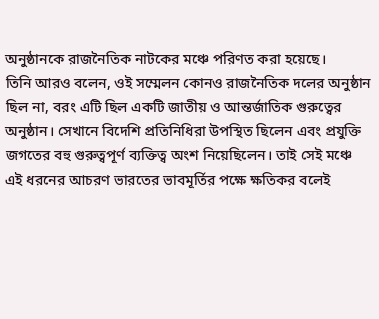অনুষ্ঠানকে রাজনৈতিক নাটকের মঞ্চে পরিণত করা হয়েছে।
তিনি আরও বলেন, ওই সম্মেলন কোনও রাজনৈতিক দলের অনুষ্ঠান ছিল না, বরং এটি ছিল একটি জাতীয় ও আন্তর্জাতিক গুরুত্বের অনুষ্ঠান। সেখানে বিদেশি প্রতিনিধিরা উপস্থিত ছিলেন এবং প্রযুক্তি জগতের বহু গুরুত্বপূর্ণ ব্যক্তিত্ব অংশ নিয়েছিলেন। তাই সেই মঞ্চে এই ধরনের আচরণ ভারতের ভাবমূর্তির পক্ষে ক্ষতিকর বলেই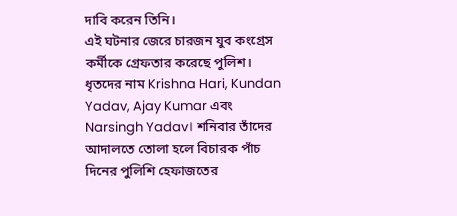দাবি করেন তিনি।
এই ঘটনার জেরে চারজন যুব কংগ্রেস কর্মীকে গ্রেফতার করেছে পুলিশ। ধৃতদের নাম Krishna Hari, Kundan Yadav, Ajay Kumar এবং Narsingh Yadav। শনিবার তাঁদের আদালতে তোলা হলে বিচারক পাঁচ দিনের পুলিশি হেফাজতের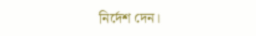নির্দেশ দেন।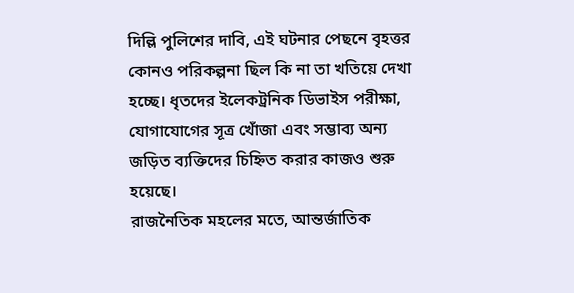দিল্লি পুলিশের দাবি, এই ঘটনার পেছনে বৃহত্তর কোনও পরিকল্পনা ছিল কি না তা খতিয়ে দেখা হচ্ছে। ধৃতদের ইলেকট্রনিক ডিভাইস পরীক্ষা, যোগাযোগের সূত্র খোঁজা এবং সম্ভাব্য অন্য জড়িত ব্যক্তিদের চিহ্নিত করার কাজও শুরু হয়েছে।
রাজনৈতিক মহলের মতে, আন্তর্জাতিক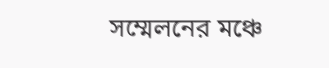সম্মেলনের মঞ্চে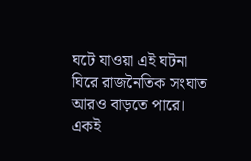ঘটে যাওয়া এই ঘটনা ঘিরে রাজনৈতিক সংঘাত আরও বাড়তে পারে। একই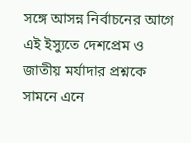সঙ্গে আসন্ন নির্বাচনের আগে এই ইস্যুতে দেশপ্রেম ও জাতীয় মর্যাদার প্রশ্নকে সামনে এনে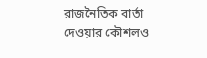রাজনৈতিক বার্তা দেওয়ার কৌশলও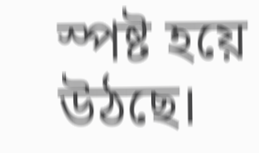স্পষ্ট হয়ে উঠছে।